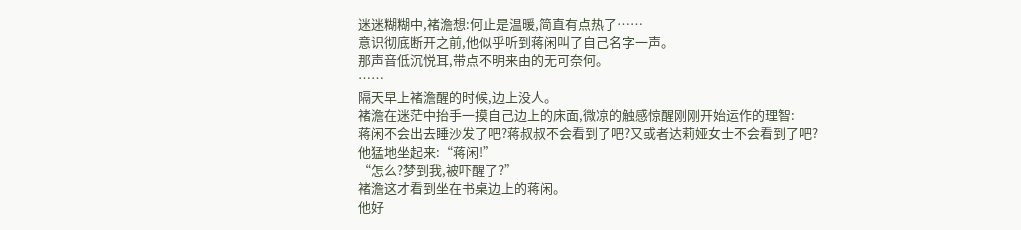迷迷糊糊中,褚澹想:何止是温暖,简直有点热了……
意识彻底断开之前,他似乎听到蒋闲叫了自己名字一声。
那声音低沉悦耳,带点不明来由的无可奈何。
……
隔天早上褚澹醒的时候,边上没人。
褚澹在迷茫中抬手一摸自己边上的床面,微凉的触感惊醒刚刚开始运作的理智:
蒋闲不会出去睡沙发了吧?蒋叔叔不会看到了吧?又或者达莉娅女士不会看到了吧?
他猛地坐起来:“蒋闲!”
“怎么?梦到我,被吓醒了?”
褚澹这才看到坐在书桌边上的蒋闲。
他好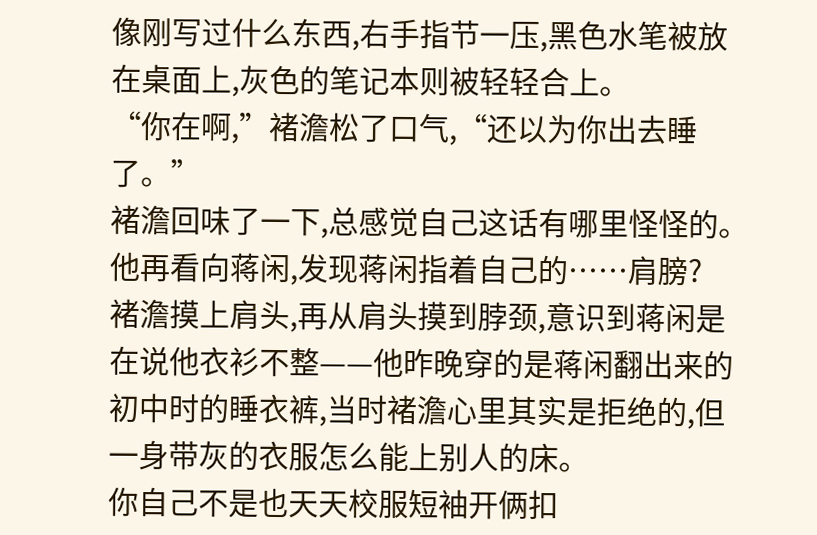像刚写过什么东西,右手指节一压,黑色水笔被放在桌面上,灰色的笔记本则被轻轻合上。
“你在啊,”褚澹松了口气,“还以为你出去睡了。”
褚澹回味了一下,总感觉自己这话有哪里怪怪的。
他再看向蒋闲,发现蒋闲指着自己的……肩膀?
褚澹摸上肩头,再从肩头摸到脖颈,意识到蒋闲是在说他衣衫不整——他昨晚穿的是蒋闲翻出来的初中时的睡衣裤,当时褚澹心里其实是拒绝的,但一身带灰的衣服怎么能上别人的床。
你自己不是也天天校服短袖开俩扣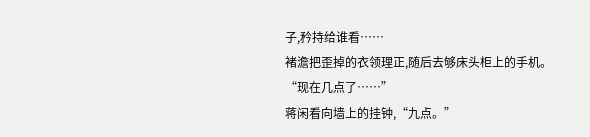子,矜持给谁看……
褚澹把歪掉的衣领理正,随后去够床头柜上的手机。
“现在几点了……”
蒋闲看向墙上的挂钟,“九点。”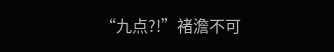“九点?!”褚澹不可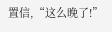置信,“这么晚了!”